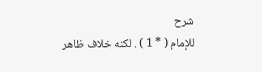شرح
للإمام ( * 1 ) . لكنه خلاف ظاهر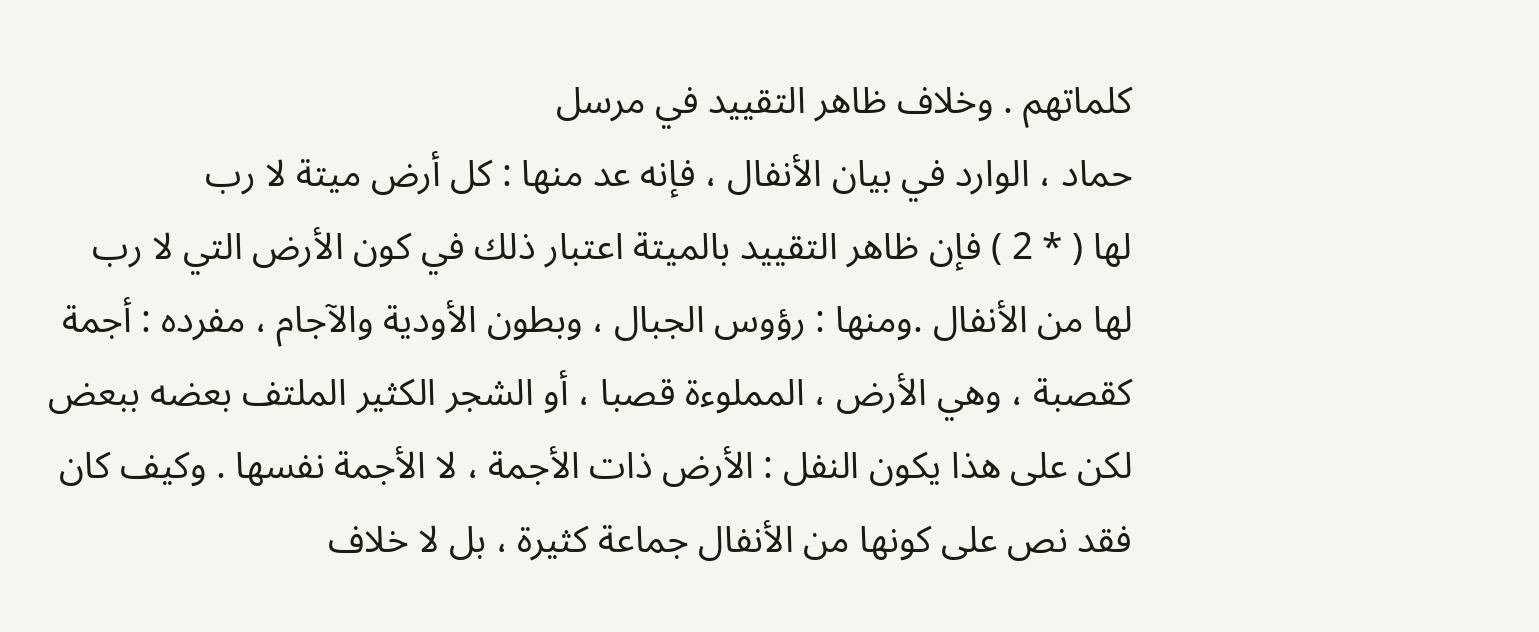كلماتهم . وخلاف ظاهر التقييد في مرسل
حماد ، الوارد في بيان الأنفال ، فإنه عد منها : كل أرض ميتة لا رب
لها ( * 2 ) فإن ظاهر التقييد بالميتة اعتبار ذلك في كون الأرض التي لا رب
لها من الأنفال .ومنها : رؤوس الجبال ، وبطون الأودية والآجام ، مفرده : أجمة
كقصبة ، وهي الأرض ، المملوءة قصبا ، أو الشجر الكثير الملتف بعضه ببعض
لكن على هذا يكون النفل : الأرض ذات الأجمة ، لا الأجمة نفسها . وكيف كان
فقد نص على كونها من الأنفال جماعة كثيرة ، بل لا خلاف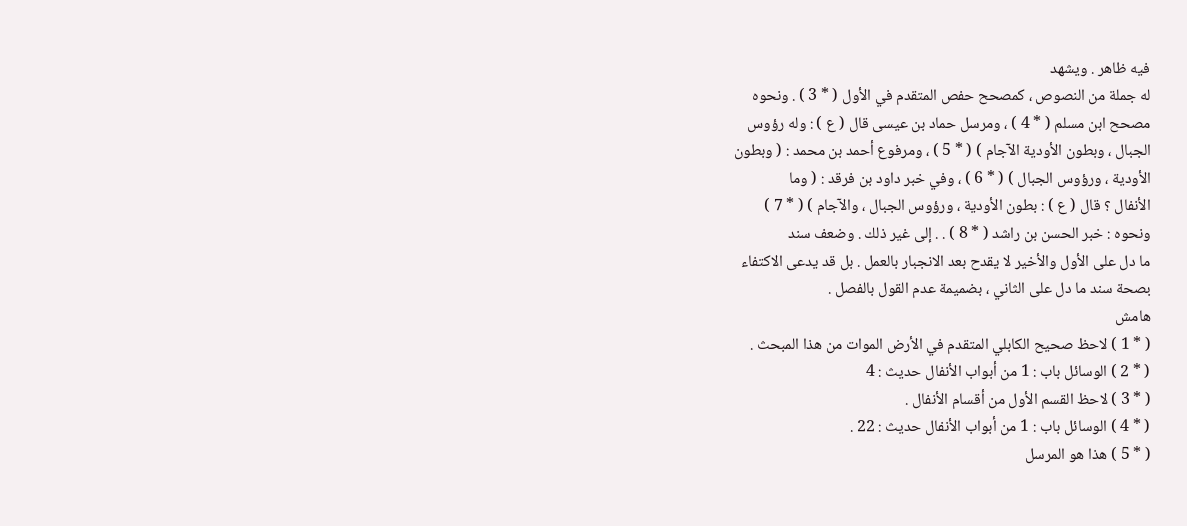فيه ظاهر . ويشهد
له جملة من النصوص ، كمصحح حفص المتقدم في الأول ( * 3 ) . ونحوه
مصحح ابن مسلم ( * 4 ) ، ومرسل حماد بن عيسى قال ( ع ) : وله رؤوس
الجبال ، وبطون الأودية الآجام ) ( * 5 ) ، ومرفوع أحمد بن محمد : ( وبطون
الأودية ، ورؤوس الجبال ) ( * 6 ) ، وفي خبر داود بن فرقد : ( وما
الأنفال ؟ قال ( ع ) : بطون الأودية ، ورؤوس الجبال ، والآجام ) ( * 7 )
ونحوه : خبر الحسن بن راشد ( * 8 ) . . إلى غير ذلك . وضعف سند
ما دل على الأول والأخير لا يقدح بعد الانجبار بالعمل . بل قد يدعى الاكتفاء
بصحة سند ما دل على الثاني ، بضميمة عدم القول بالفصل .
هامش
( * 1 ) لاحظ صحيح الكابلي المتقدم في الأرض الموات من هذا المبحث .
( * 2 ) الوسائل باب : 1 من أبواب الأنفال حديث : 4
( * 3 ) لاحظ القسم الأول من أقسام الأنفال .
( * 4 ) الوسائل باب : 1 من أبواب الأنفال حديث : 22 .
( * 5 ) هذا هو المرسل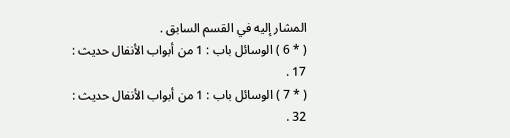المشار إليه في القسم السابق .
( * 6 ) الوسائل باب : 1 من أبواب الأنفال حديث : 17 .
( * 7 ) الوسائل باب : 1 من أبواب الأنفال حديث : 32 .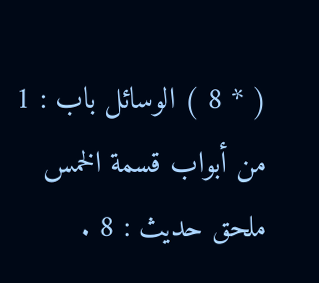( * 8 ) الوسائل باب : 1 من أبواب قسمة الخمس ملحق حديث : 8 .